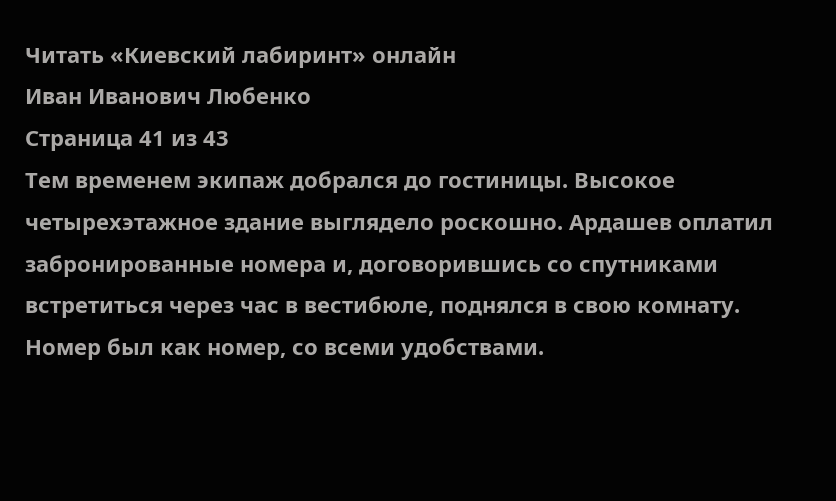Читать «Киевский лабиринт» онлайн
Иван Иванович Любенко
Страница 41 из 43
Тем временем экипаж добрался до гостиницы. Высокое четырехэтажное здание выглядело роскошно. Ардашев оплатил забронированные номера и, договорившись со спутниками встретиться через час в вестибюле, поднялся в свою комнату.
Номер был как номер, со всеми удобствами.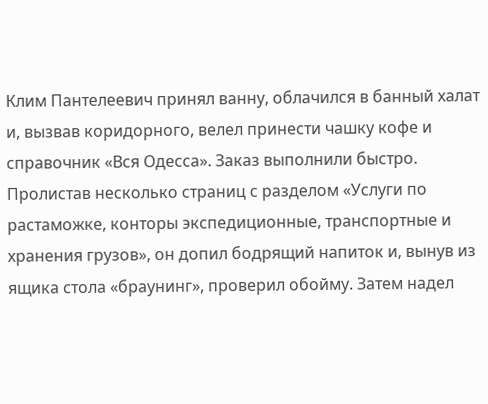Клим Пантелеевич принял ванну, облачился в банный халат и, вызвав коридорного, велел принести чашку кофе и справочник «Вся Одесса». Заказ выполнили быстро.
Пролистав несколько страниц с разделом «Услуги по растаможке, конторы экспедиционные, транспортные и хранения грузов», он допил бодрящий напиток и, вынув из ящика стола «браунинг», проверил обойму. Затем надел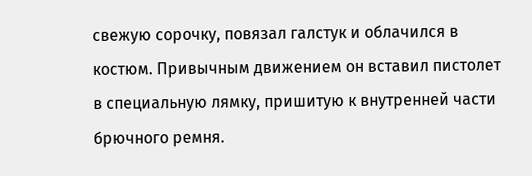свежую сорочку, повязал галстук и облачился в костюм. Привычным движением он вставил пистолет в специальную лямку, пришитую к внутренней части брючного ремня.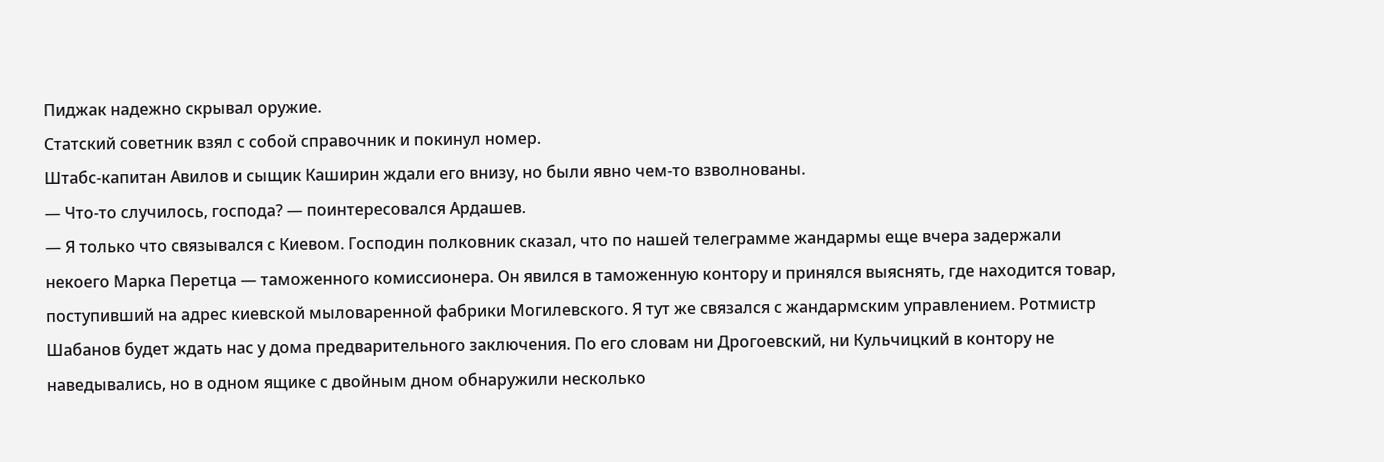Пиджак надежно скрывал оружие.
Статский советник взял с собой справочник и покинул номер.
Штабс-капитан Авилов и сыщик Каширин ждали его внизу, но были явно чем-то взволнованы.
— Что-то случилось, господа? — поинтересовался Ардашев.
— Я только что связывался с Киевом. Господин полковник сказал, что по нашей телеграмме жандармы еще вчера задержали некоего Марка Перетца — таможенного комиссионера. Он явился в таможенную контору и принялся выяснять, где находится товар, поступивший на адрес киевской мыловаренной фабрики Могилевского. Я тут же связался с жандармским управлением. Ротмистр Шабанов будет ждать нас у дома предварительного заключения. По его словам ни Дрогоевский, ни Кульчицкий в контору не наведывались, но в одном ящике с двойным дном обнаружили несколько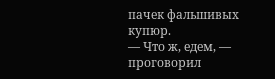пачек фальшивых купюр.
— Что ж, едем, — проговорил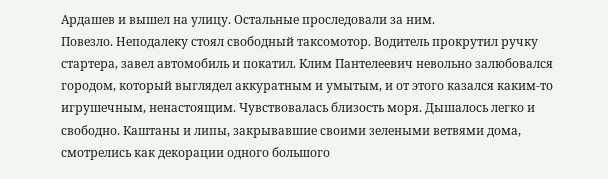Ардашев и вышел на улицу. Остальные проследовали за ним.
Повезло. Неподалеку стоял свободный таксомотор. Водитель прокрутил ручку стартера, завел автомобиль и покатил. Клим Пантелеевич невольно залюбовался городом, который выглядел аккуратным и умытым, и от этого казался каким-то игрушечным, ненастоящим. Чувствовалась близость моря. Дышалось легко и свободно. Каштаны и липы, закрывавшие своими зелеными ветвями дома, смотрелись как декорации одного большого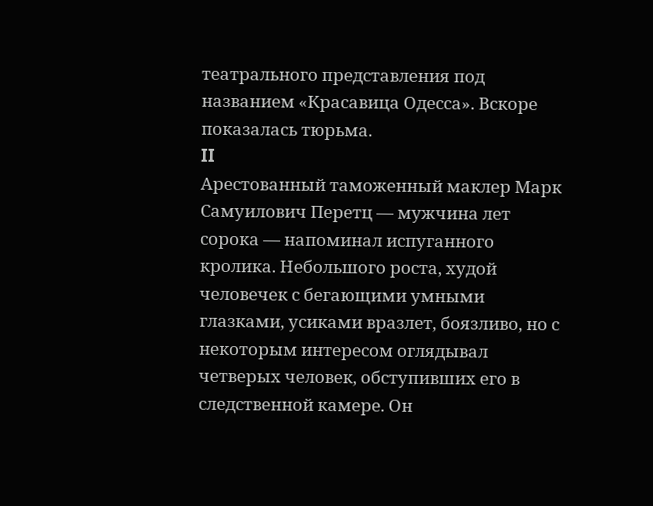театрального представления под названием «Красавица Одесса». Вскоре показалась тюрьма.
II
Арестованный таможенный маклер Марк Самуилович Перетц — мужчина лет сорока — напоминал испуганного кролика. Небольшого роста, худой человечек с бегающими умными глазками, усиками вразлет, боязливо, но с некоторым интересом оглядывал четверых человек, обступивших его в следственной камере. Он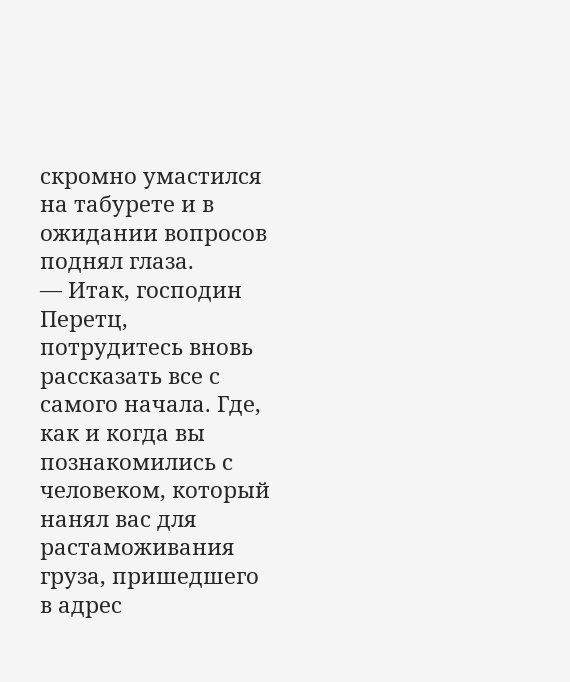скромно умастился на табурете и в ожидании вопросов поднял глаза.
— Итак, господин Перетц, потрудитесь вновь рассказать все с самого начала. Где, как и когда вы познакомились с человеком, который нанял вас для растаможивания груза, пришедшего в адрес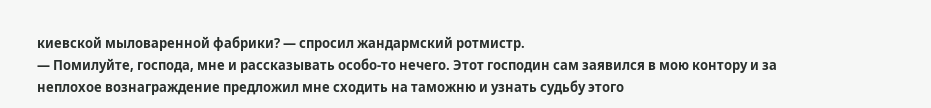киевской мыловаренной фабрики? — спросил жандармский ротмистр.
— Помилуйте, господа, мне и рассказывать особо-то нечего. Этот господин сам заявился в мою контору и за неплохое вознаграждение предложил мне сходить на таможню и узнать судьбу этого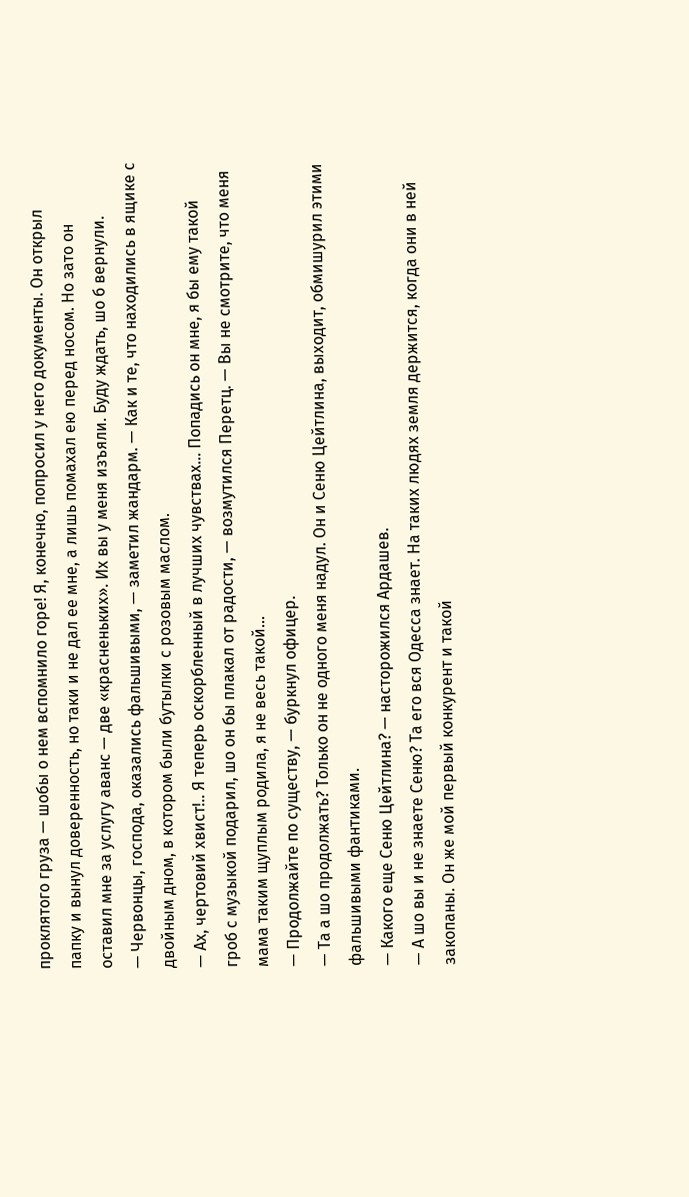проклятого груза — шобы о нем вспомнило горе! Я, конечно, попросил у него документы. Он открыл папку и вынул доверенность, но таки и не дал ее мне, а лишь помахал ею перед носом. Но зато он оставил мне за услугу аванс — две «красненьких». Их вы у меня изъяли. Буду ждать, шо б вернули.
— Червонцы, господа, оказались фальшивыми, — заметил жандарм. — Как и те, что находились в ящике с двойным дном, в котором были бутылки с розовым маслом.
— Ах, чертовий хвист!.. Я теперь оскорбленный в лучших чувствах… Попадись он мне, я бы ему такой гроб с музыкой подарил, шо он бы плакал от радости, — возмутился Перетц. — Вы не смотрите, что меня мама таким щуплым родила, я не весь такой…
— Продолжайте по существу, — буркнул офицер.
— Та а шо продолжать? Только он не одного меня надул. Он и Сеню Цейтлина, выходит, обмишурил этими фальшивыми фантиками.
— Какого еще Сеню Цейтлина? — насторожился Ардашев.
— А шо вы и не знаете Сеню? Та его вся Одесса знает. На таких людях земля держится, когда они в ней закопаны. Он же мой первый конкурент и такой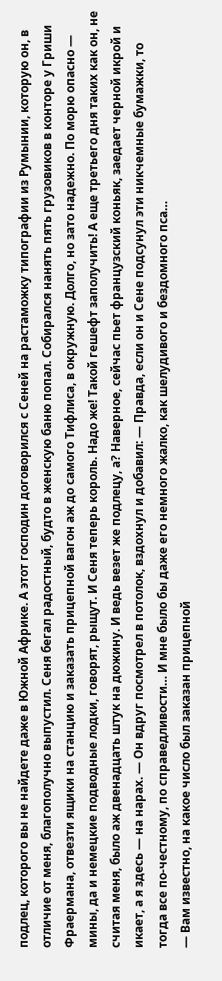подлец, которого вы не найдете даже в Южной Африке. А этот господин договорился с Сеней на растаможку типографии из Румынии, которую он, в отличие от меня, благополучно выпустил. Сеня бегал радостный, будто в женскую баню попал. Собирался нанять пять грузовиков в конторе у Гриши Фраермана, отвезти ящики на станцию и заказать прицепной вагон аж до самого Тифлиса, в окружную. Долго, но зато надежно. По морю опасно — мины, да и немецкие подводные лодки, говорят, рыщут. И Сеня теперь король. Надо же! Такой гешефт заполучить! А еще третьего дня таких как он, не считая меня, было аж двенадцать штук на дюжину. И ведь везет же подлецу, а? Наверное, сейчас пьет французский коньяк, заедает черной икрой и икает, а я здесь — на нарах. — Он вдруг посмотрел в потолок, вздохнул и добавил: — Правда, если он и Сене подсунул эти никчемные бумажки, то тогда все по-честному, по справедливости… И мне было бы даже его немного жалко, как шелудивого и бездомного пса…
— Вам известно, на какое число был заказан прицепной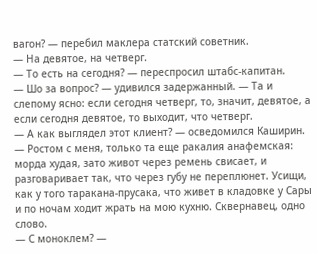вагон? — перебил маклера статский советник.
— На девятое, на четверг.
— То есть на сегодня? — переспросил штабс-капитан.
— Шо за вопрос? — удивился задержанный. — Та и слепому ясно: если сегодня четверг, то, значит, девятое, а если сегодня девятое, то выходит, что четверг.
— А как выглядел этот клиент? — осведомился Каширин.
— Ростом с меня, только та еще ракалия анафемская: морда худая, зато живот через ремень свисает, и разговаривает так, что через губу не переплюнет. Усищи, как у того таракана-прусака, что живет в кладовке у Сары и по ночам ходит жрать на мою кухню. Сквернавец, одно слово.
— С моноклем? —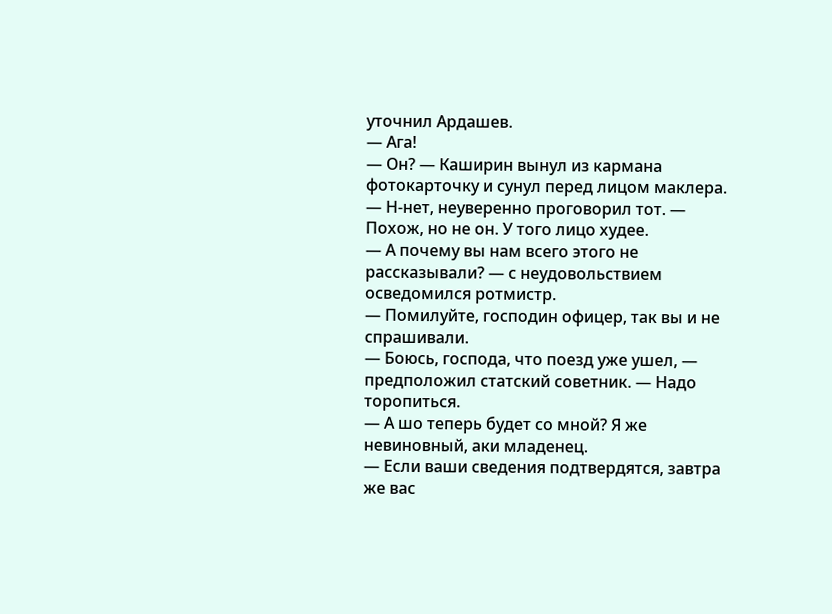уточнил Ардашев.
— Ага!
— Он? — Каширин вынул из кармана фотокарточку и сунул перед лицом маклера.
— Н‑нет, неуверенно проговорил тот. — Похож, но не он. У того лицо худее.
— А почему вы нам всего этого не рассказывали? — с неудовольствием осведомился ротмистр.
— Помилуйте, господин офицер, так вы и не спрашивали.
— Боюсь, господа, что поезд уже ушел, — предположил статский советник. — Надо торопиться.
— А шо теперь будет со мной? Я же невиновный, аки младенец.
— Если ваши сведения подтвердятся, завтра же вас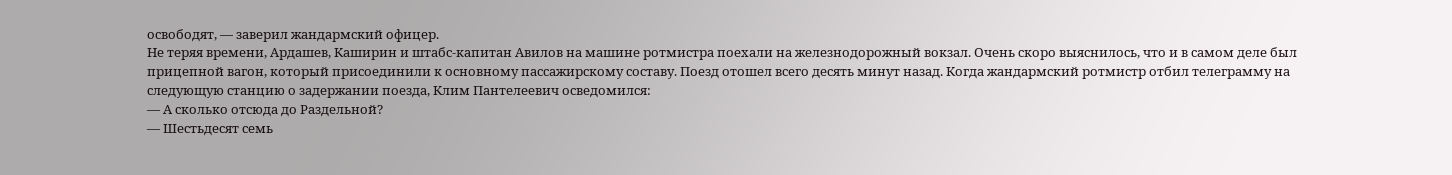освободят, — заверил жандармский офицер.
Не теряя времени, Ардашев, Каширин и штабс-капитан Авилов на машине ротмистра поехали на железнодорожный вокзал. Очень скоро выяснилось, что и в самом деле был прицепной вагон, который присоединили к основному пассажирскому составу. Поезд отошел всего десять минут назад. Когда жандармский ротмистр отбил телеграмму на следующую станцию о задержании поезда, Клим Пантелеевич осведомился:
— А сколько отсюда до Раздельной?
— Шестьдесят семь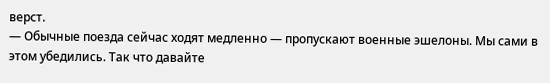верст.
— Обычные поезда сейчас ходят медленно — пропускают военные эшелоны. Мы сами в этом убедились. Так что давайте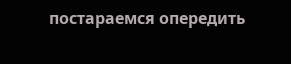постараемся опередить